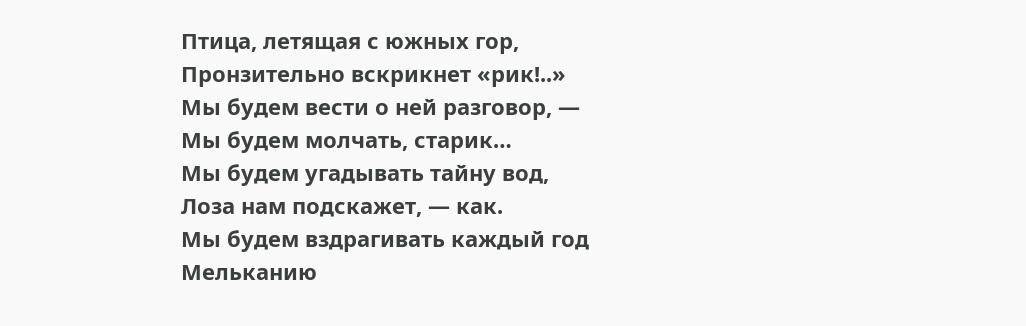Птица, летящая с южных гор,
Пронзительно вскрикнет «рик!..»
Мы будем вести о ней разговор, —
Мы будем молчать, старик…
Мы будем угадывать тайну вод,
Лоза нам подскажет, — как.
Мы будем вздрагивать каждый год
Мельканию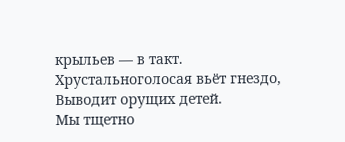крыльев — в такт.
Хрустальноголосая вьёт гнездо,
Выводит орущих детей.
Мы тщетно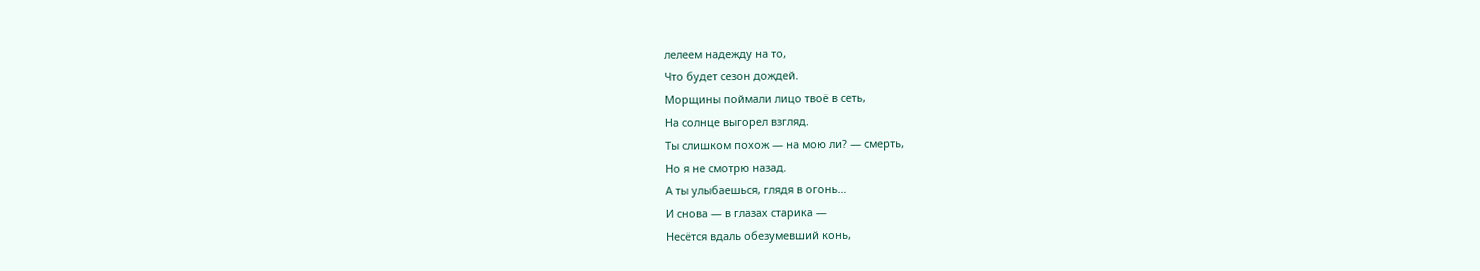лелеем надежду на то,
Что будет сезон дождей.
Морщины поймали лицо твоё в сеть,
На солнце выгорел взгляд.
Ты слишком похож — на мою ли? — смерть,
Но я не смотрю назад.
А ты улыбаешься, глядя в огонь…
И снова — в глазах старика —
Несётся вдаль обезумевший конь,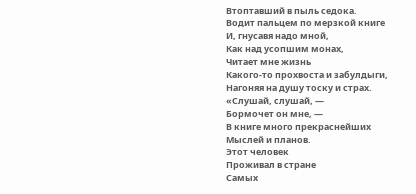Втоптавший в пыль седока.
Водит пальцем по мерзкой книге
И, гнусавя надо мной,
Как над усопшим монах,
Читает мне жизнь
Какого-то прохвоста и забулдыги,
Нагоняя на душу тоску и страх.
«Слушай, слушай, —
Бормочет он мне, —
В книге много прекраснейших
Мыслей и планов.
Этот человек
Проживал в стране
Самых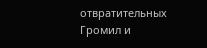отвратительных
Громил и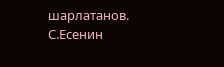шарлатанов.
С.Есенин